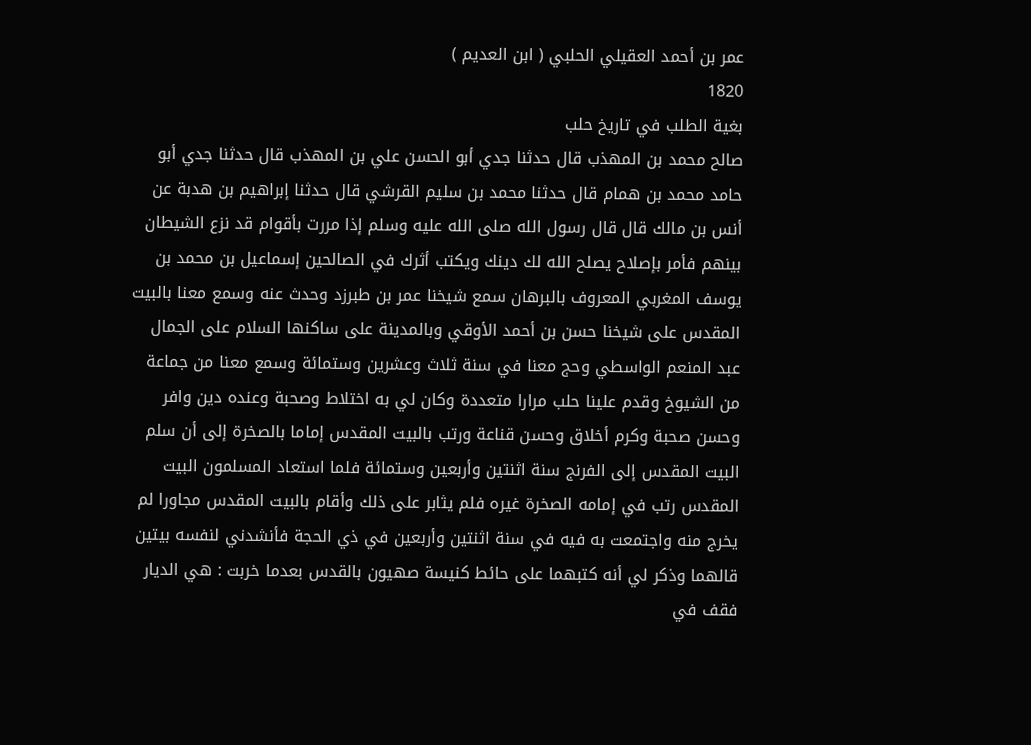عمر بن أحمد العقيلي الحلبي ( ابن العديم )
1820
بغية الطلب في تاريخ حلب
صالح محمد بن المهذب قال حدثنا جدي أبو الحسن علي بن المهذب قال حدثنا جدي أبو حامد محمد بن همام قال حدثنا محمد بن سليم القرشي قال حدثنا إبراهيم بن هدبة عن أنس بن مالك قال قال رسول الله صلى الله عليه وسلم إذا مررت بأقوام قد نزع الشيطان بينهم فأمر بإصلاح يصلح الله لك دينك ويكتب أثرك في الصالحين إسماعيل بن محمد بن يوسف المغربي المعروف بالبرهان سمع شيخنا عمر بن طبرزد وحدث عنه وسمع معنا بالبيت المقدس على شيخنا حسن بن أحمد الأوقي وبالمدينة على ساكنها السلام على الجمال عبد المنعم الواسطي وحج معنا في سنة ثلاث وعشرين وستمائة وسمع معنا من جماعة من الشيوخ وقدم علينا حلب مرارا متعددة وكان لي به اختلاط وصحبة وعنده دين وافر وحسن صحبة وكرم أخلاق وحسن قناعة ورتب بالبيت المقدس إماما بالصخرة إلى أن سلم البيت المقدس إلى الفرنج سنة اثنتين وأربعين وستمائة فلما استعاد المسلمون البيت المقدس رتب في إمامه الصخرة غيره فلم يثابر على ذلك وأقام بالبيت المقدس مجاورا لم يخرج منه واجتمعت به فيه في سنة اثنتين وأربعين في ذي الحجة فأنشدني لنفسه بيتين قالهما وذكر لي أنه كتبهما على حائط كنيسة صهيون بالقدس بعدما خربت : هي الديار فقف في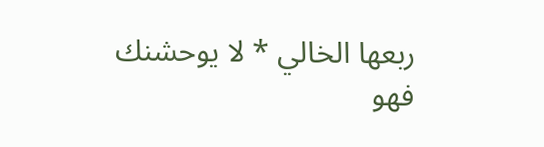ربعها الخالي * لا يوحشنك فهو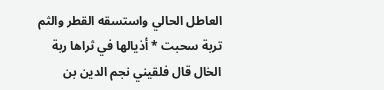العاطل الحالي واستسقه القطر والثم تربة سحبت * أذيالها في ثراها ربة الخال قال فلقيني نجم الدين بن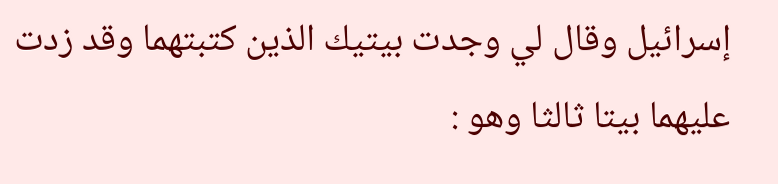إسرائيل وقال لي وجدت بيتيك الذين كتبتهما وقد زدت عليهما بيتا ثالثا وهو :